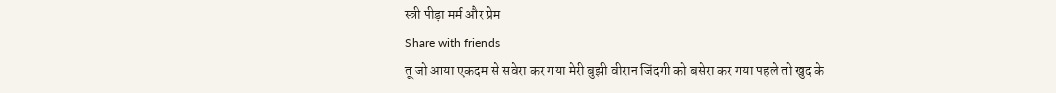स्त्री पीड़ा मर्म और प्रेम
Share with friends
तू जो आया एकदम से सवेरा कर गया मेरी बुझी वीरान जिंदगी को बसेरा कर गया पहले तो खुद के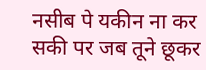नसीब पे यकीन ना कर सकी पर जब तूने छूकर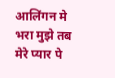आलिंगन मे भरा मुझे तब मेरे प्यार पे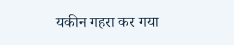यकीन गहरा कर गया